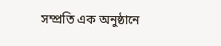সম্প্রতি এক অনুষ্ঠানে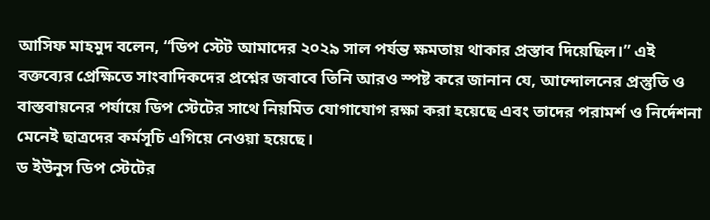আসিফ মাহমুদ বলেন, “ডিপ স্টেট আমাদের ২০২৯ সাল পর্যন্ত ক্ষমতায় থাকার প্রস্তাব দিয়েছিল।” এই বক্তব্যের প্রেক্ষিতে সাংবাদিকদের প্রশ্নের জবাবে তিনি আরও স্পষ্ট করে জানান যে, আন্দোলনের প্রস্তুতি ও বাস্তবায়নের পর্যায়ে ডিপ স্টেটের সাথে নিয়মিত যোগাযোগ রক্ষা করা হয়েছে এবং তাদের পরামর্শ ও নির্দেশনা মেনেই ছাত্রদের কর্মসূচি এগিয়ে নেওয়া হয়েছে।
ড ইউনুস ডিপ স্টেটের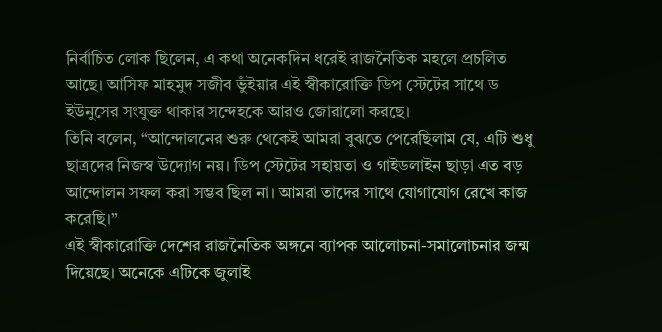নির্বাচিত লোক ছিলেন, এ কথা অনেকদিন ধরেই রাজনৈতিক মহলে প্রচলিত আছে। আসিফ মাহমুদ সজীব ভুঁইয়ার এই স্বীকারোক্তি ডিপ স্টেটের সাথে ড ইউনুসের সংযুক্ত থাকার সন্দেহকে আরও জোরালো করছে।
তিনি বলেন, “আন্দোলনের শুরু থেকেই আমরা বুঝতে পেরেছিলাম যে, এটি শুধু ছাত্রদের নিজস্ব উদ্যোগ নয়। ডিপ স্টেটের সহায়তা ও গাইডলাইন ছাড়া এত বড় আন্দোলন সফল করা সম্ভব ছিল না। আমরা তাদের সাথে যোগাযোগ রেখে কাজ করেছি।”
এই স্বীকারোক্তি দেশের রাজনৈতিক অঙ্গনে ব্যাপক আলোচনা-সমালোচনার জন্ম দিয়েছে। অনেকে এটিকে জুলাই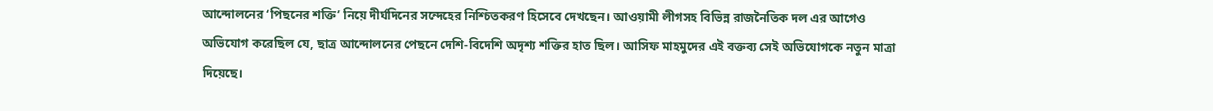আন্দোলনের ‘পিছনের শক্তি’ নিয়ে দীর্ঘদিনের সন্দেহের নিশ্চিতকরণ হিসেবে দেখছেন। আওয়ামী লীগসহ বিভিন্ন রাজনৈতিক দল এর আগেও অভিযোগ করেছিল যে, ছাত্র আন্দোলনের পেছনে দেশি-বিদেশি অদৃশ্য শক্তির হাত ছিল। আসিফ মাহমুদের এই বক্তব্য সেই অভিযোগকে নতুন মাত্রা দিয়েছে।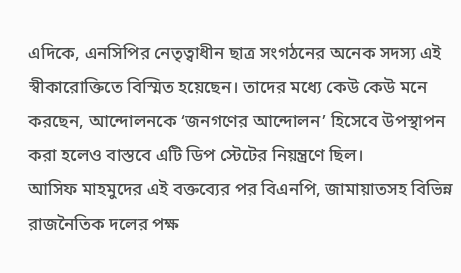এদিকে, এনসিপির নেতৃত্বাধীন ছাত্র সংগঠনের অনেক সদস্য এই স্বীকারোক্তিতে বিস্মিত হয়েছেন। তাদের মধ্যে কেউ কেউ মনে করছেন, আন্দোলনকে ‘জনগণের আন্দোলন’ হিসেবে উপস্থাপন করা হলেও বাস্তবে এটি ডিপ স্টেটের নিয়ন্ত্রণে ছিল।
আসিফ মাহমুদের এই বক্তব্যের পর বিএনপি, জামায়াতসহ বিভিন্ন রাজনৈতিক দলের পক্ষ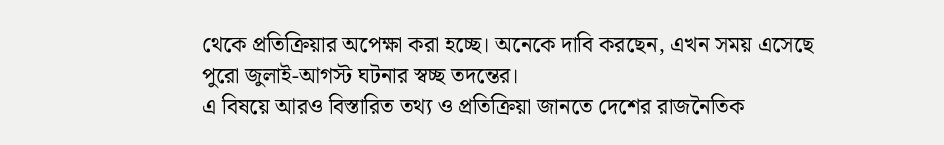থেকে প্রতিক্রিয়ার অপেক্ষা করা হচ্ছে। অনেকে দাবি করছেন, এখন সময় এসেছে পুরো জুলাই-আগস্ট ঘটনার স্বচ্ছ তদন্তের।
এ বিষয়ে আরও বিস্তারিত তথ্য ও প্রতিক্রিয়া জানতে দেশের রাজনৈতিক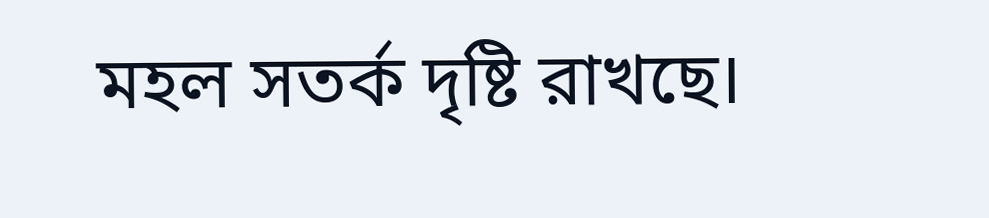মহল সতর্ক দৃষ্টি রাখছে।